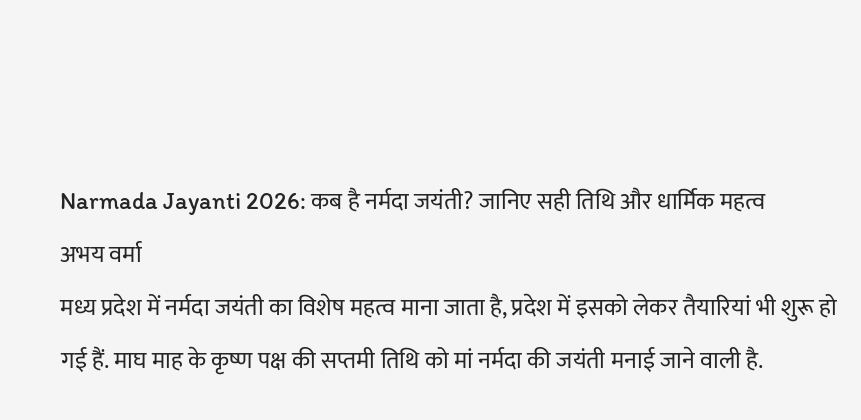Narmada Jayanti 2026: कब है नर्मदा जयंती? जानिए सही तिथि और धार्मिक महत्व
अभय वर्मा
मध्य प्रदेश में नर्मदा जयंती का विशेष महत्व माना जाता है, प्रदेश में इसको लेकर तैयारियां भी शुरू हो गई हैं. माघ माह के कृष्ण पक्ष की सप्तमी तिथि को मां नर्मदा की जयंती मनाई जाने वाली है.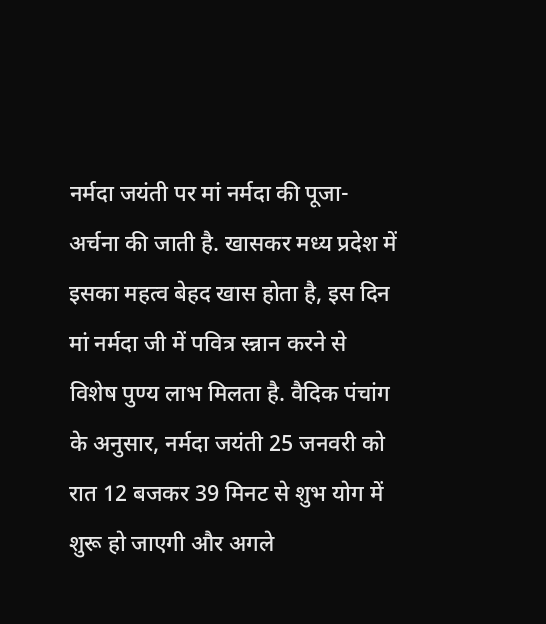नर्मदा जयंती पर मां नर्मदा की पूजा-अर्चना की जाती है. खासकर मध्य प्रदेश में इसका महत्व बेहद खास होता है, इस दिन मां नर्मदा जी में पवित्र स्न्नान करने से विशेष पुण्य लाभ मिलता है. वैदिक पंचांग के अनुसार, नर्मदा जयंती 25 जनवरी को रात 12 बजकर 39 मिनट से शुभ योग में शुरू हो जाएगी और अगले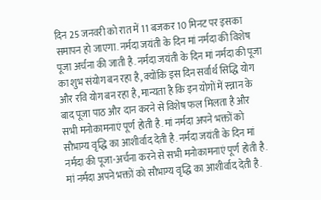दिन 25 जनवरी को रात में 11 बजकर 10 मिनट पर इसका समापन हो जाएगा. नर्मदा जयंती के दिन मां नर्मदा की विशेष पूजा अर्चना की जाती है. नर्मदा जयंती के दिन मां नर्मदा की पूजा का शुभ संयोग बन रहा है, क्योंकि इस दिन सर्वार्थ सिद्धि योग और रवि योग बन रहा है, मान्यता है कि इन योगों में स्न्नान के बाद पूजा पाठ और दान करने से विशेष फल मिलता है और सभी मनोकामनाएं पूर्ण होती है. मां नर्मदा अपने भक्तों को सौभाग्य वृद्धि का आशीर्वाद देती है. नर्मदा जयंती के दिन मां नर्मदा की पूजा-अर्चना करने से सभी मनोकामनाएं पूर्ण होती है. मां नर्मदा अपने भक्तों को सौभाग्य वृद्धि का आशीर्वाद देती है.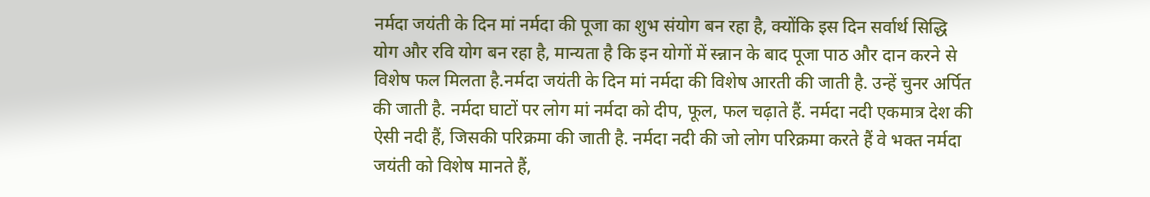नर्मदा जयंती के दिन मां नर्मदा की पूजा का शुभ संयोग बन रहा है, क्योंकि इस दिन सर्वार्थ सिद्धि योग और रवि योग बन रहा है, मान्यता है कि इन योगों में स्न्नान के बाद पूजा पाठ और दान करने से विशेष फल मिलता है.नर्मदा जयंती के दिन मां नर्मदा की विशेष आरती की जाती है. उन्हें चुनर अर्पित की जाती है. नर्मदा घाटों पर लोग मां नर्मदा को दीप, फूल, फल चढ़ाते हैं. नर्मदा नदी एकमात्र देश की ऐसी नदी हैं, जिसकी परिक्रमा की जाती है. नर्मदा नदी की जो लोग परिक्रमा करते हैं वे भक्त नर्मदा जयंती को विशेष मानते हैं,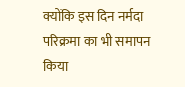क्योंकि इस दिन नर्मदा परिक्रमा का भी समापन किया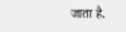जाता है.